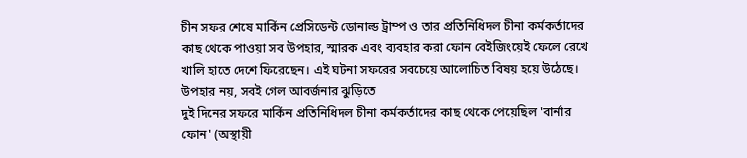চীন সফর শেষে মার্কিন প্রেসিডেন্ট ডোনাল্ড ট্রাম্প ও তার প্রতিনিধিদল চীনা কর্মকর্তাদের কাছ থেকে পাওয়া সব উপহার, স্মারক এবং ব্যবহার করা ফোন বেইজিংয়েই ফেলে রেখে খালি হাতে দেশে ফিরেছেন। এই ঘটনা সফরের সবচেয়ে আলোচিত বিষয় হয়ে উঠেছে।
উপহার নয়, সবই গেল আবর্জনার ঝুড়িতে
দুই দিনের সফরে মার্কিন প্রতিনিধিদল চীনা কর্মকর্তাদের কাছ থেকে পেয়েছিল 'বার্নার ফোন' (অস্থায়ী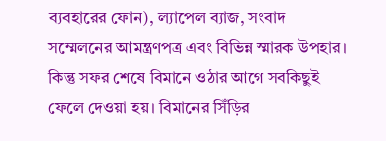ব্যবহারের ফোন), ল্যাপেল ব্যাজ, সংবাদ সম্মেলনের আমন্ত্রণপত্র এবং বিভিন্ন স্মারক উপহার। কিন্তু সফর শেষে বিমানে ওঠার আগে সবকিছুই ফেলে দেওয়া হয়। বিমানের সিঁড়ির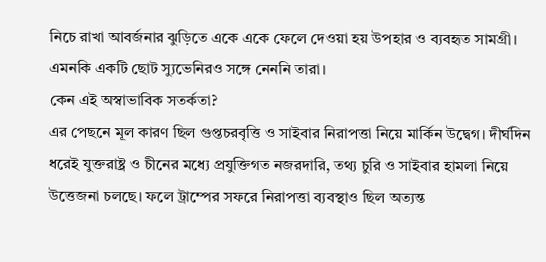নিচে রাখা আবর্জনার ঝুড়িতে একে একে ফেলে দেওয়া হয় উপহার ও ব্যবহৃত সামগ্রী। এমনকি একটি ছোট স্যুভেনিরও সঙ্গে নেননি তারা।
কেন এই অস্বাভাবিক সতর্কতা?
এর পেছনে মূল কারণ ছিল গুপ্তচরবৃত্তি ও সাইবার নিরাপত্তা নিয়ে মার্কিন উদ্বেগ। দীর্ঘদিন ধরেই যুক্তরাষ্ট্র ও চীনের মধ্যে প্রযুক্তিগত নজরদারি, তথ্য চুরি ও সাইবার হামলা নিয়ে উত্তেজনা চলছে। ফলে ট্রাম্পের সফরে নিরাপত্তা ব্যবস্থাও ছিল অত্যন্ত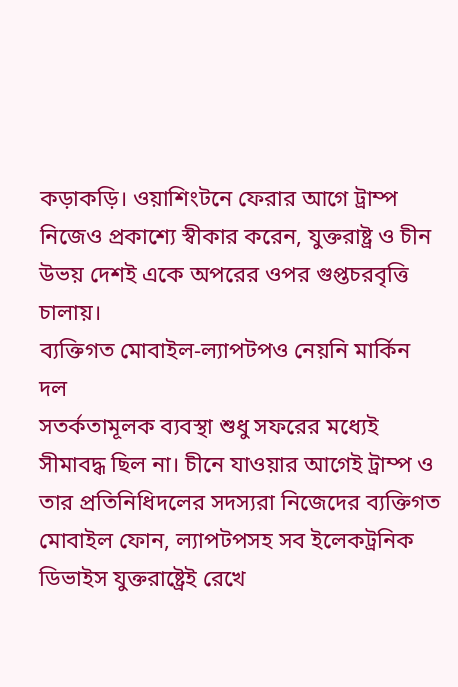কড়াকড়ি। ওয়াশিংটনে ফেরার আগে ট্রাম্প নিজেও প্রকাশ্যে স্বীকার করেন, যুক্তরাষ্ট্র ও চীন উভয় দেশই একে অপরের ওপর গুপ্তচরবৃত্তি চালায়।
ব্যক্তিগত মোবাইল-ল্যাপটপও নেয়নি মার্কিন দল
সতর্কতামূলক ব্যবস্থা শুধু সফরের মধ্যেই সীমাবদ্ধ ছিল না। চীনে যাওয়ার আগেই ট্রাম্প ও তার প্রতিনিধিদলের সদস্যরা নিজেদের ব্যক্তিগত মোবাইল ফোন, ল্যাপটপসহ সব ইলেকট্রনিক ডিভাইস যুক্তরাষ্ট্রেই রেখে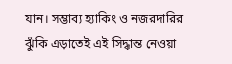যান। সম্ভাব্য হ্যাকিং ও নজরদারির ঝুঁকি এড়াতেই এই সিদ্ধান্ত নেওয়া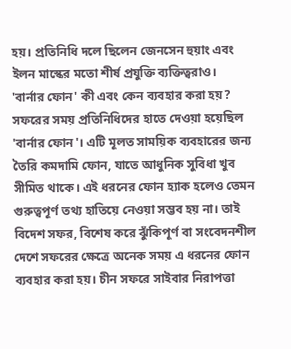হয়। প্রতিনিধি দলে ছিলেন জেনসেন হুয়াং এবং ইলন মাস্কের মতো শীর্ষ প্রযুক্তি ব্যক্তিত্বরাও।
'বার্নার ফোন' কী এবং কেন ব্যবহার করা হয়?
সফরের সময় প্রতিনিধিদের হাতে দেওয়া হয়েছিল 'বার্নার ফোন'। এটি মূলত সাময়িক ব্যবহারের জন্য তৈরি কমদামি ফোন, যাতে আধুনিক সুবিধা খুব সীমিত থাকে। এই ধরনের ফোন হ্যাক হলেও তেমন গুরুত্বপূর্ণ তথ্য হাতিয়ে নেওয়া সম্ভব হয় না। তাই বিদেশ সফর, বিশেষ করে ঝুঁকিপূর্ণ বা সংবেদনশীল দেশে সফরের ক্ষেত্রে অনেক সময় এ ধরনের ফোন ব্যবহার করা হয়। চীন সফরে সাইবার নিরাপত্তা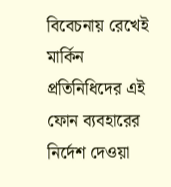বিবেচনায় রেখেই মার্কিন প্রতিনিধিদের এই ফোন ব্যবহারের নির্দেশ দেওয়া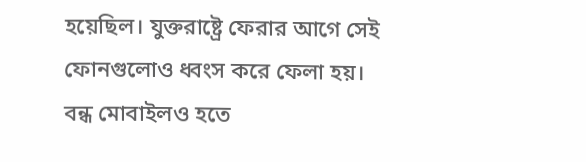হয়েছিল। যুক্তরাষ্ট্রে ফেরার আগে সেই ফোনগুলোও ধ্বংস করে ফেলা হয়।
বন্ধ মোবাইলও হতে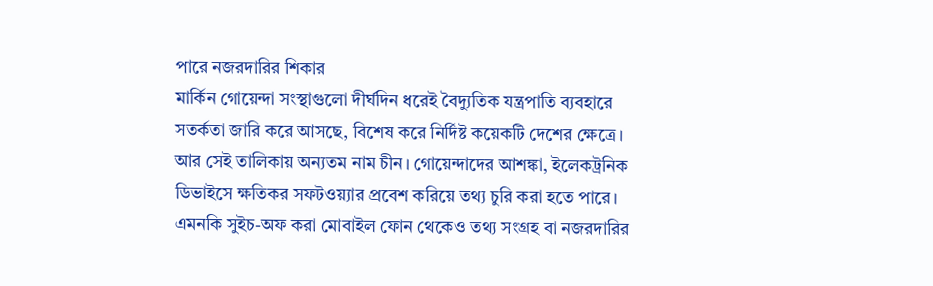পারে নজরদারির শিকার
মার্কিন গোয়েন্দা সংস্থাগুলো দীর্ঘদিন ধরেই বৈদ্যুতিক যন্ত্রপাতি ব্যবহারে সতর্কতা জারি করে আসছে, বিশেষ করে নির্দিষ্ট কয়েকটি দেশের ক্ষেত্রে। আর সেই তালিকায় অন্যতম নাম চীন। গোয়েন্দাদের আশঙ্কা, ইলেকট্রনিক ডিভাইসে ক্ষতিকর সফটওয়্যার প্রবেশ করিয়ে তথ্য চুরি করা হতে পারে। এমনকি সুইচ-অফ করা মোবাইল ফোন থেকেও তথ্য সংগ্রহ বা নজরদারির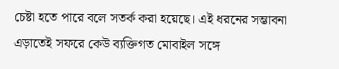চেষ্টা হতে পারে বলে সতর্ক করা হয়েছে। এই ধরনের সম্ভাবনা এড়াতেই সফরে কেউ ব্যক্তিগত মোবাইল সঙ্গে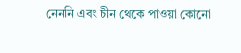নেননি এবং চীন থেকে পাওয়া কোনো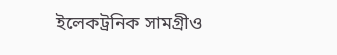ইলেকট্রনিক সামগ্রীও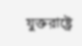যুক্তরাষ্ট্রে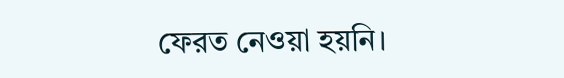ফেরত নেওয়া হয়নি।